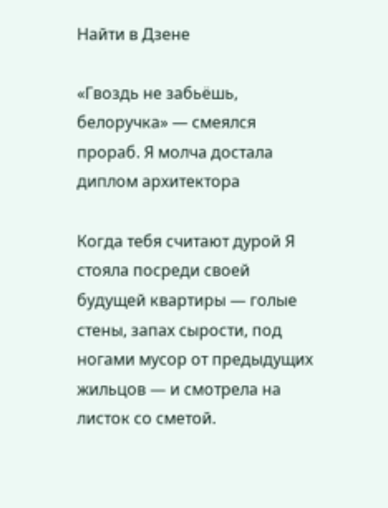Найти в Дзене

«Гвоздь не забьёшь, белоручка» — смеялся прораб. Я молча достала диплом архитектора

Когда тебя считают дурой Я стояла посреди своей будущей квартиры — голые стены, запах сырости, под ногами мусор от предыдущих жильцов — и смотрела на листок со сметой.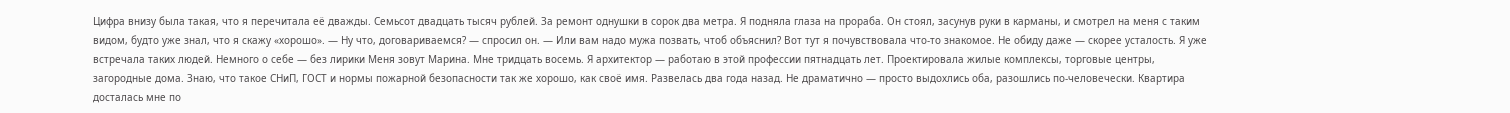Цифра внизу была такая, что я перечитала её дважды. Семьсот двадцать тысяч рублей. За ремонт однушки в сорок два метра. Я подняла глаза на прораба. Он стоял, засунув руки в карманы, и смотрел на меня с таким видом, будто уже знал, что я скажу «хорошо». — Ну что, договариваемся? — спросил он. — Или вам надо мужа позвать, чтоб объяснил? Вот тут я почувствовала что-то знакомое. Не обиду даже — скорее усталость. Я уже встречала таких людей. Немного о себе — без лирики Меня зовут Марина. Мне тридцать восемь. Я архитектор — работаю в этой профессии пятнадцать лет. Проектировала жилые комплексы, торговые центры, загородные дома. Знаю, что такое СНиП, ГОСТ и нормы пожарной безопасности так же хорошо, как своё имя. Развелась два года назад. Не драматично — просто выдохлись оба, разошлись по-человечески. Квартира досталась мне по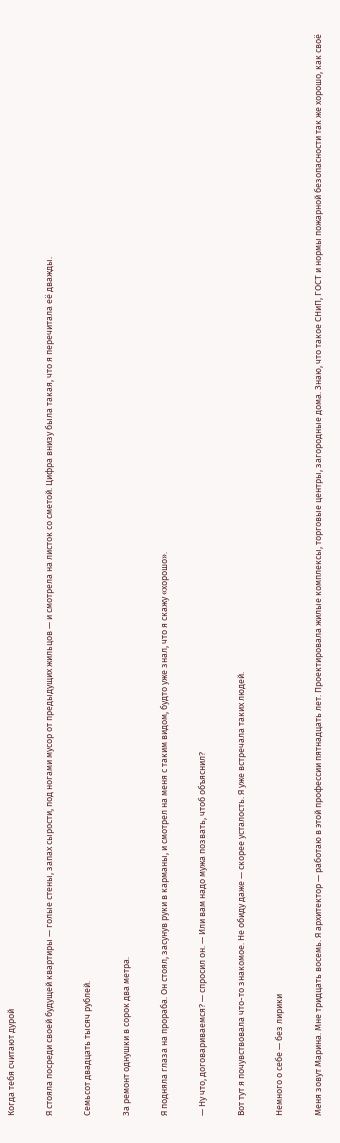Когда тебя считают дурой

Я стояла посреди своей будущей квартиры — голые стены, запах сырости, под ногами мусор от предыдущих жильцов — и смотрела на листок со сметой. Цифра внизу была такая, что я перечитала её дважды.

Семьсот двадцать тысяч рублей.

За ремонт однушки в сорок два метра.

Я подняла глаза на прораба. Он стоял, засунув руки в карманы, и смотрел на меня с таким видом, будто уже знал, что я скажу «хорошо».

— Ну что, договариваемся? — спросил он. — Или вам надо мужа позвать, чтоб объяснил?

Вот тут я почувствовала что-то знакомое. Не обиду даже — скорее усталость. Я уже встречала таких людей.

Немного о себе — без лирики

Меня зовут Марина. Мне тридцать восемь. Я архитектор — работаю в этой профессии пятнадцать лет. Проектировала жилые комплексы, торговые центры, загородные дома. Знаю, что такое СНиП, ГОСТ и нормы пожарной безопасности так же хорошо, как своё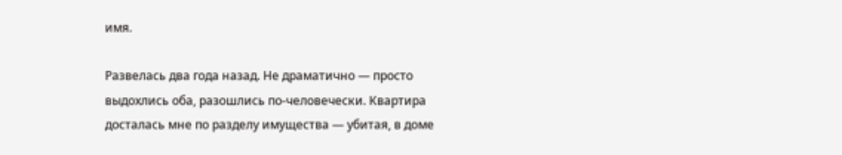имя.

Развелась два года назад. Не драматично — просто выдохлись оба, разошлись по-человечески. Квартира досталась мне по разделу имущества — убитая, в доме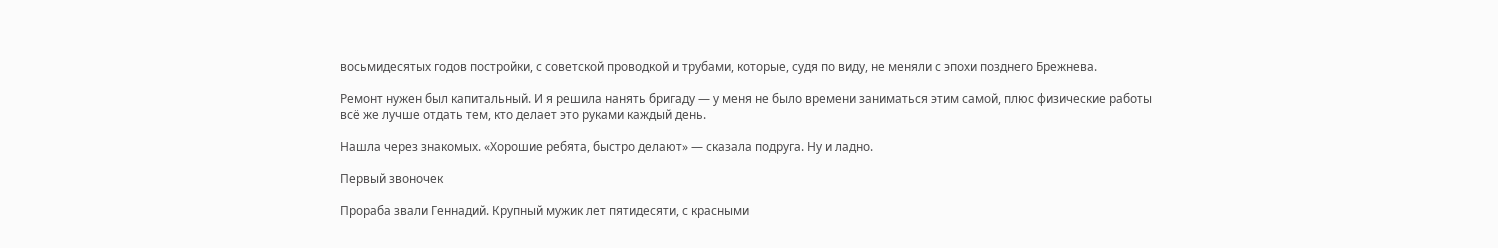восьмидесятых годов постройки, с советской проводкой и трубами, которые, судя по виду, не меняли с эпохи позднего Брежнева.

Ремонт нужен был капитальный. И я решила нанять бригаду — у меня не было времени заниматься этим самой, плюс физические работы всё же лучше отдать тем, кто делает это руками каждый день.

Нашла через знакомых. «Хорошие ребята, быстро делают» — сказала подруга. Ну и ладно.

Первый звоночек

Прораба звали Геннадий. Крупный мужик лет пятидесяти, с красными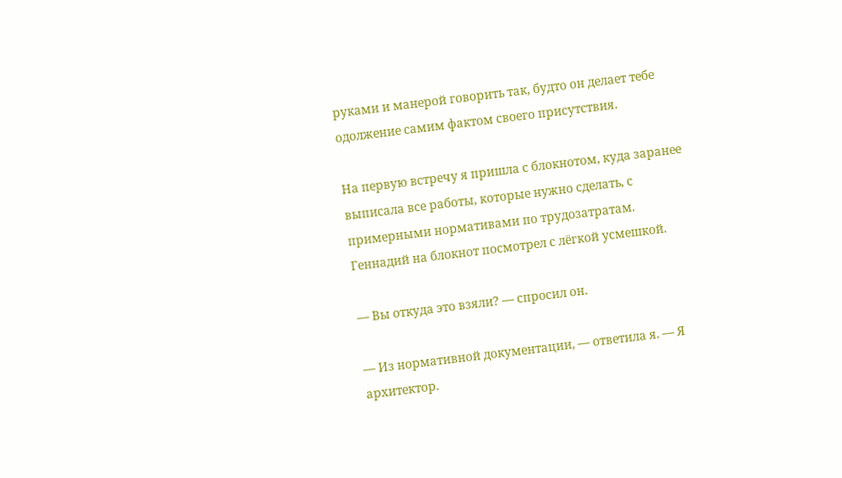руками и манерой говорить так, будто он делает тебе одолжение самим фактом своего присутствия.

На первую встречу я пришла с блокнотом, куда заранее выписала все работы, которые нужно сделать, с примерными нормативами по трудозатратам. Геннадий на блокнот посмотрел с лёгкой усмешкой.

— Вы откуда это взяли? — спросил он.

— Из нормативной документации, — ответила я. — Я архитектор.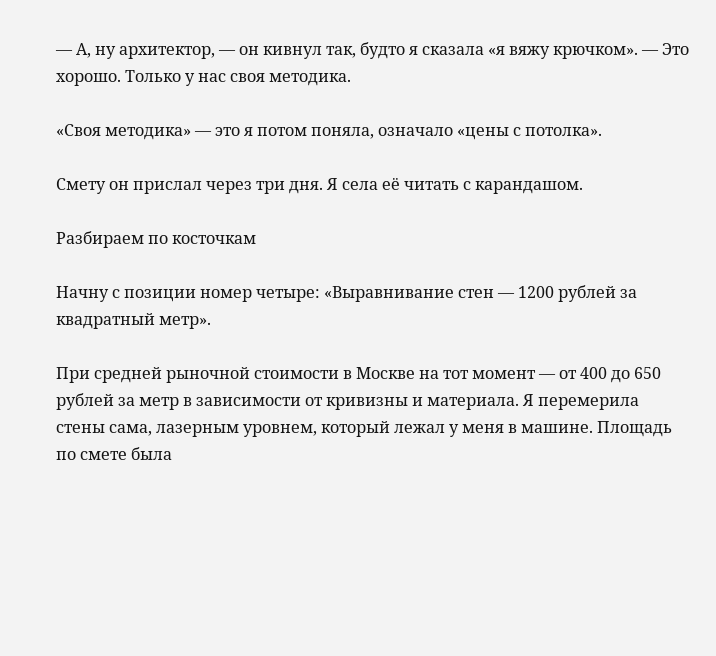— А, ну архитектор, — он кивнул так, будто я сказала «я вяжу крючком». — Это хорошо. Только у нас своя методика.

«Своя методика» — это я потом поняла, означало «цены с потолка».

Смету он прислал через три дня. Я села её читать с карандашом.

Разбираем по косточкам

Начну с позиции номер четыре: «Выравнивание стен — 1200 рублей за квадратный метр».

При средней рыночной стоимости в Москве на тот момент — от 400 до 650 рублей за метр в зависимости от кривизны и материала. Я перемерила стены сама, лазерным уровнем, который лежал у меня в машине. Площадь по смете была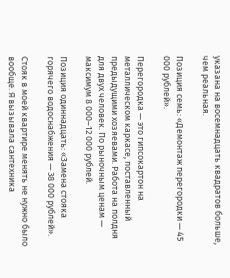указана на восемнадцать квадратов больше, чем реальная.

Позиция семь: «Демонтаж перегородки — 45 000 рублей».

Перегородка — это гипсокартон на металлическом каркасе, поставленный предыдущими хозяевами. Работа на полдня для двух человек. По рыночным ценам — максимум 8 000–12 000 рублей.

Позиция одиннадцать: «Замена стояка горячего водоснабжения — 38 000 рублей».

Стояк в моей квартире менять не нужно было вообще. Я вызывала сантехника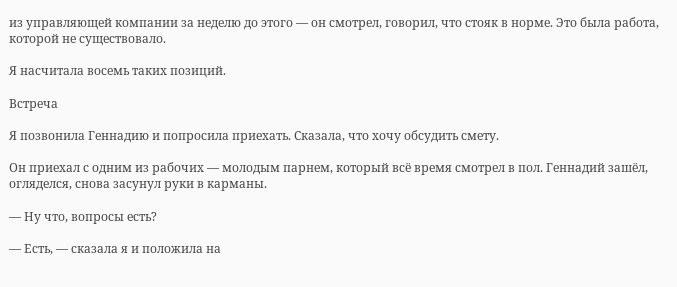из управляющей компании за неделю до этого — он смотрел, говорил, что стояк в норме. Это была работа, которой не существовало.

Я насчитала восемь таких позиций.

Встреча

Я позвонила Геннадию и попросила приехать. Сказала, что хочу обсудить смету.

Он приехал с одним из рабочих — молодым парнем, который всё время смотрел в пол. Геннадий зашёл, огляделся, снова засунул руки в карманы.

— Ну что, вопросы есть?

— Есть, — сказала я и положила на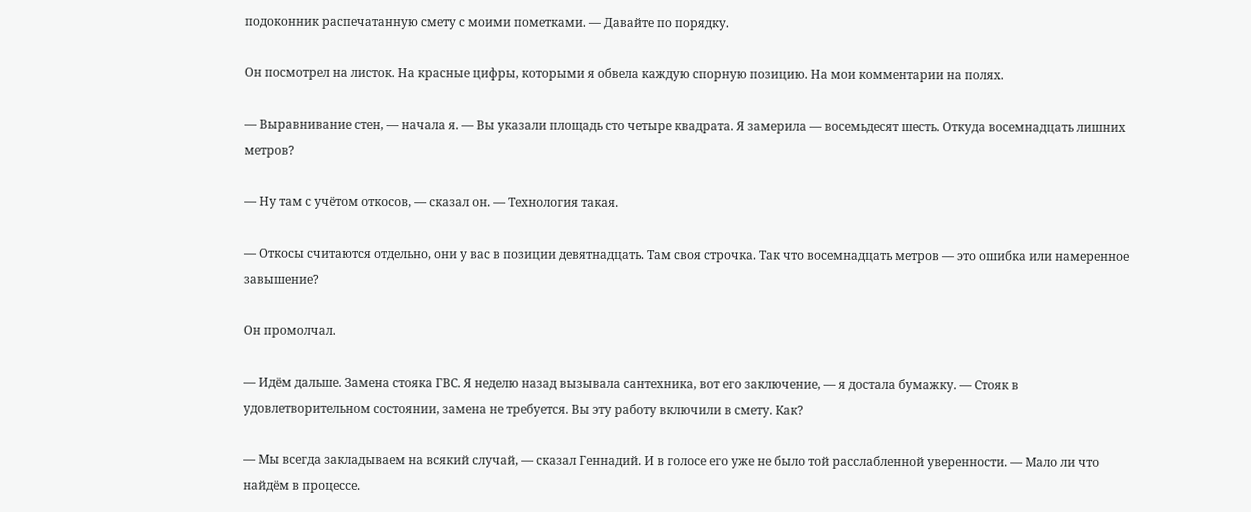подоконник распечатанную смету с моими пометками. — Давайте по порядку.

Он посмотрел на листок. На красные цифры, которыми я обвела каждую спорную позицию. На мои комментарии на полях.

— Выравнивание стен, — начала я. — Вы указали площадь сто четыре квадрата. Я замерила — восемьдесят шесть. Откуда восемнадцать лишних метров?

— Ну там с учётом откосов, — сказал он. — Технология такая.

— Откосы считаются отдельно, они у вас в позиции девятнадцать. Там своя строчка. Так что восемнадцать метров — это ошибка или намеренное завышение?

Он промолчал.

— Идём дальше. Замена стояка ГВС. Я неделю назад вызывала сантехника, вот его заключение, — я достала бумажку. — Стояк в удовлетворительном состоянии, замена не требуется. Вы эту работу включили в смету. Как?

— Мы всегда закладываем на всякий случай, — сказал Геннадий. И в голосе его уже не было той расслабленной уверенности. — Мало ли что найдём в процессе.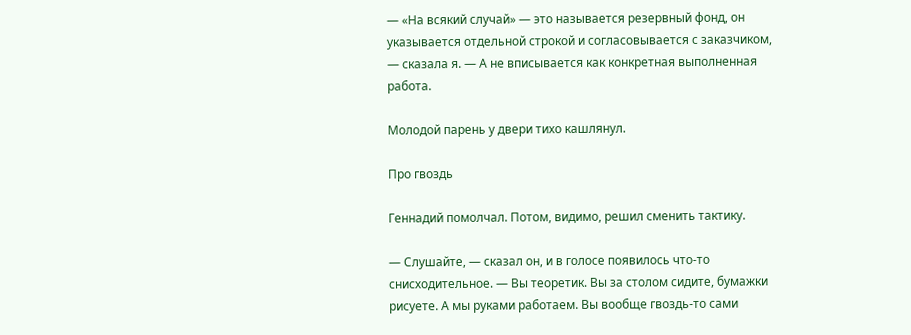— «На всякий случай» — это называется резервный фонд, он указывается отдельной строкой и согласовывается с заказчиком, — сказала я. — А не вписывается как конкретная выполненная работа.

Молодой парень у двери тихо кашлянул.

Про гвоздь

Геннадий помолчал. Потом, видимо, решил сменить тактику.

— Слушайте, — сказал он, и в голосе появилось что-то снисходительное. — Вы теоретик. Вы за столом сидите, бумажки рисуете. А мы руками работаем. Вы вообще гвоздь-то сами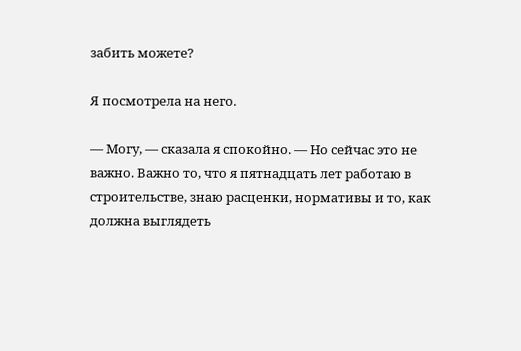забить можете?

Я посмотрела на него.

— Могу, — сказала я спокойно. — Но сейчас это не важно. Важно то, что я пятнадцать лет работаю в строительстве, знаю расценки, нормативы и то, как должна выглядеть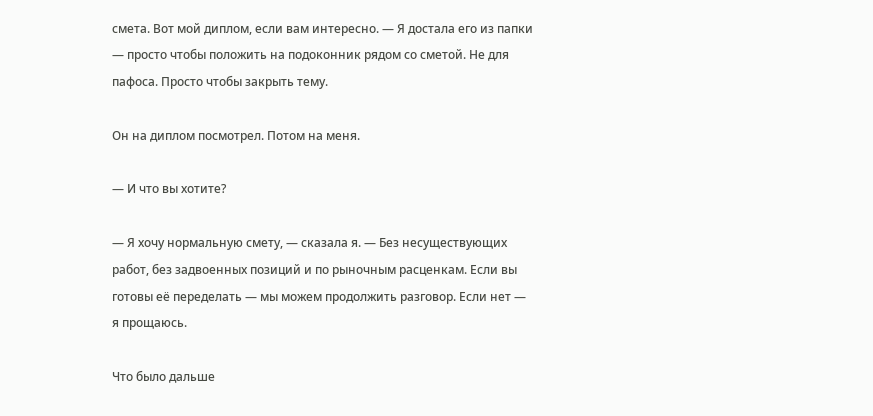смета. Вот мой диплом, если вам интересно. — Я достала его из папки — просто чтобы положить на подоконник рядом со сметой. Не для пафоса. Просто чтобы закрыть тему.

Он на диплом посмотрел. Потом на меня.

— И что вы хотите?

— Я хочу нормальную смету, — сказала я. — Без несуществующих работ, без задвоенных позиций и по рыночным расценкам. Если вы готовы её переделать — мы можем продолжить разговор. Если нет — я прощаюсь.

Что было дальше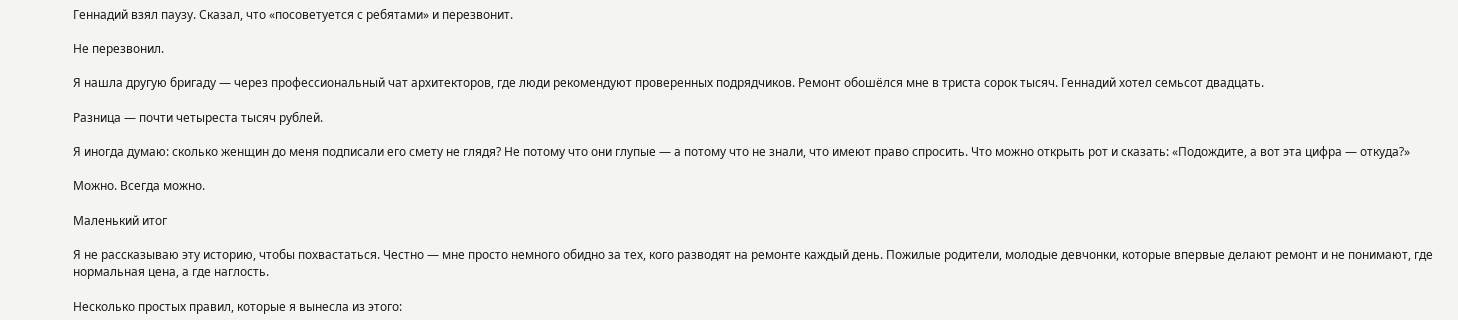Геннадий взял паузу. Сказал, что «посоветуется с ребятами» и перезвонит.

Не перезвонил.

Я нашла другую бригаду — через профессиональный чат архитекторов, где люди рекомендуют проверенных подрядчиков. Ремонт обошёлся мне в триста сорок тысяч. Геннадий хотел семьсот двадцать.

Разница — почти четыреста тысяч рублей.

Я иногда думаю: сколько женщин до меня подписали его смету не глядя? Не потому что они глупые — а потому что не знали, что имеют право спросить. Что можно открыть рот и сказать: «Подождите, а вот эта цифра — откуда?»

Можно. Всегда можно.

Маленький итог

Я не рассказываю эту историю, чтобы похвастаться. Честно — мне просто немного обидно за тех, кого разводят на ремонте каждый день. Пожилые родители, молодые девчонки, которые впервые делают ремонт и не понимают, где нормальная цена, а где наглость.

Несколько простых правил, которые я вынесла из этого: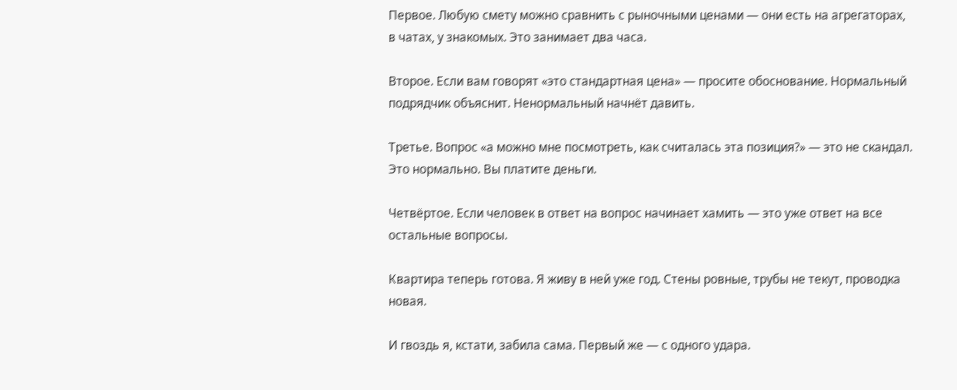Первое. Любую смету можно сравнить с рыночными ценами — они есть на агрегаторах, в чатах, у знакомых. Это занимает два часа.

Второе. Если вам говорят «это стандартная цена» — просите обоснование. Нормальный подрядчик объяснит. Ненормальный начнёт давить.

Третье. Вопрос «а можно мне посмотреть, как считалась эта позиция?» — это не скандал. Это нормально. Вы платите деньги.

Четвёртое. Если человек в ответ на вопрос начинает хамить — это уже ответ на все остальные вопросы.

Квартира теперь готова. Я живу в ней уже год. Стены ровные, трубы не текут, проводка новая.

И гвоздь я, кстати, забила сама. Первый же — с одного удара.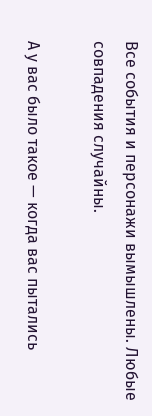Все события и персонажи вымышлены. Любые совпадения случайны.

А у вас было такое — когда вас пытались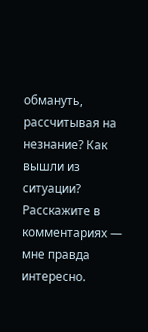обмануть, рассчитывая на незнание? Как вышли из ситуации? Расскажите в комментариях — мне правда интересно.